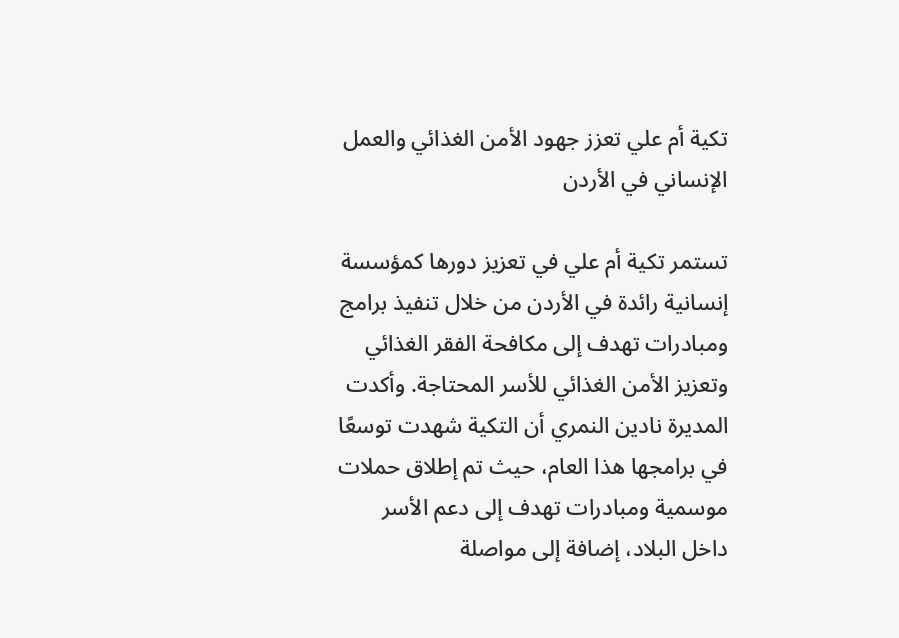تكية أم علي تعزز جهود الأمن الغذائي والعمل الإنساني في الأردن

تستمر تكية أم علي في تعزيز دورها كمؤسسة إنسانية رائدة في الأردن من خلال تنفيذ برامج ومبادرات تهدف إلى مكافحة الفقر الغذائي وتعزيز الأمن الغذائي للأسر المحتاجة. وأكدت المديرة نادين النمري أن التكية شهدت توسعًا في برامجها هذا العام، حيث تم إطلاق حملات موسمية ومبادرات تهدف إلى دعم الأسر داخل البلاد، إضافة إلى مواصلة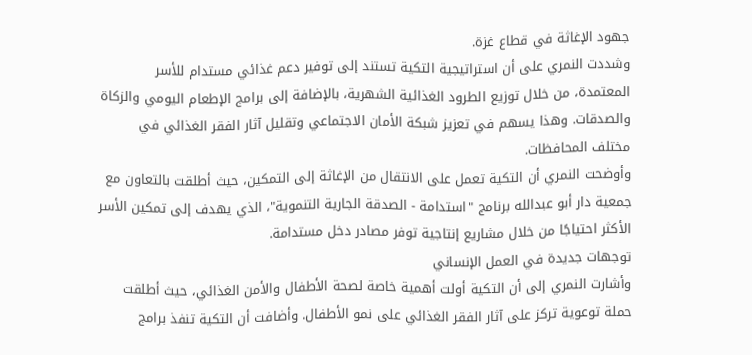جهود الإغاثة في قطاع غزة.
وشددت النمري على أن استراتيجية التكية تستند إلى توفير دعم غذائي مستدام للأسر المعتمدة، من خلال توزيع الطرود الغذائية الشهرية، بالإضافة إلى برامج الإطعام اليومي والزكاة والصدقات. وهذا يسهم في تعزيز شبكة الأمان الاجتماعي وتقليل آثار الفقر الغذائي في مختلف المحافظات.
وأوضحت النمري أن التكية تعمل على الانتقال من الإغاثة إلى التمكين، حيث أطلقت بالتعاون مع جمعية دار أبو عبدالله برنامج "استدامة - الصدقة الجارية التنموية"، الذي يهدف إلى تمكين الأسر الأكثر احتياجًا من خلال مشاريع إنتاجية توفر مصادر دخل مستدامة.
توجهات جديدة في العمل الإنساني
وأشارت النمري إلى أن التكية أولت أهمية خاصة لصحة الأطفال والأمن الغذائي، حيث أطلقت حملة توعوية تركز على آثار الفقر الغذائي على نمو الأطفال. وأضافت أن التكية تنفذ برامج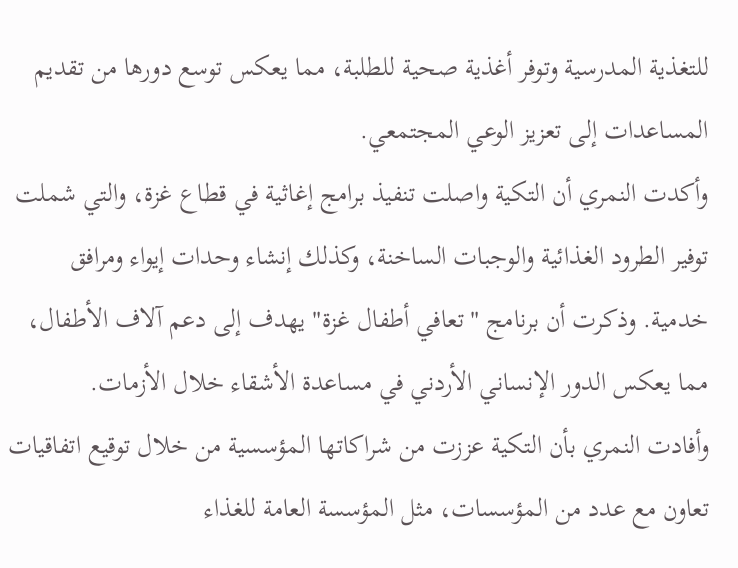للتغذية المدرسية وتوفر أغذية صحية للطلبة، مما يعكس توسع دورها من تقديم المساعدات إلى تعزيز الوعي المجتمعي.
وأكدت النمري أن التكية واصلت تنفيذ برامج إغاثية في قطاع غزة، والتي شملت توفير الطرود الغذائية والوجبات الساخنة، وكذلك إنشاء وحدات إيواء ومرافق خدمية. وذكرت أن برنامج "تعافي أطفال غزة" يهدف إلى دعم آلاف الأطفال، مما يعكس الدور الإنساني الأردني في مساعدة الأشقاء خلال الأزمات.
وأفادت النمري بأن التكية عززت من شراكاتها المؤسسية من خلال توقيع اتفاقيات تعاون مع عدد من المؤسسات، مثل المؤسسة العامة للغذاء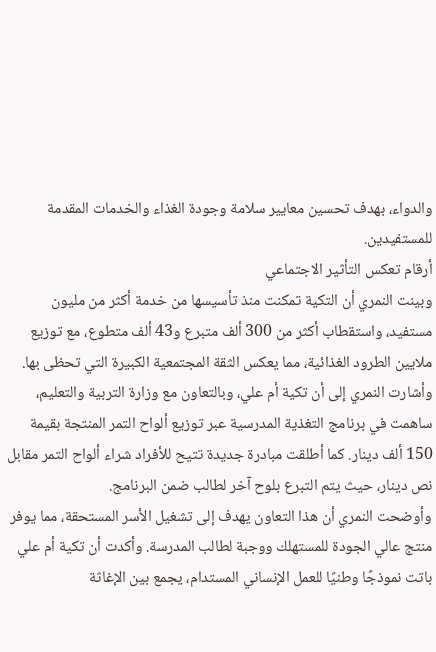والدواء، بهدف تحسين معايير سلامة وجودة الغذاء والخدمات المقدمة للمستفيدين.
أرقام تعكس التأثير الاجتماعي
وبينت النمري أن التكية تمكنت منذ تأسيسها من خدمة أكثر من مليون مستفيد، واستقطاب أكثر من 300 ألف متبرع و43 ألف متطوع، مع توزيع ملايين الطرود الغذائية، مما يعكس الثقة المجتمعية الكبيرة التي تحظى بها.
وأشارت النمري إلى أن تكية أم علي، وبالتعاون مع وزارة التربية والتعليم، ساهمت في برنامج التغذية المدرسية عبر توزيع ألواح التمر المنتجة بقيمة 150 ألف دينار. كما أطلقت مبادرة جديدة تتيح للأفراد شراء ألواح التمر مقابل نص دينار، حيث يتم التبرع بلوح آخر لطالب ضمن البرنامج.
وأوضحت النمري أن هذا التعاون يهدف إلى تشغيل الأسر المستحقة، مما يوفر منتج عالي الجودة للمستهلك ووجبة لطالب المدرسة. وأكدت أن تكية أم علي باتت نموذجًا وطنيًا للعمل الإنساني المستدام، يجمع بين الإغاثة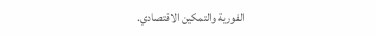الفورية والتمكين الاقتصادي.